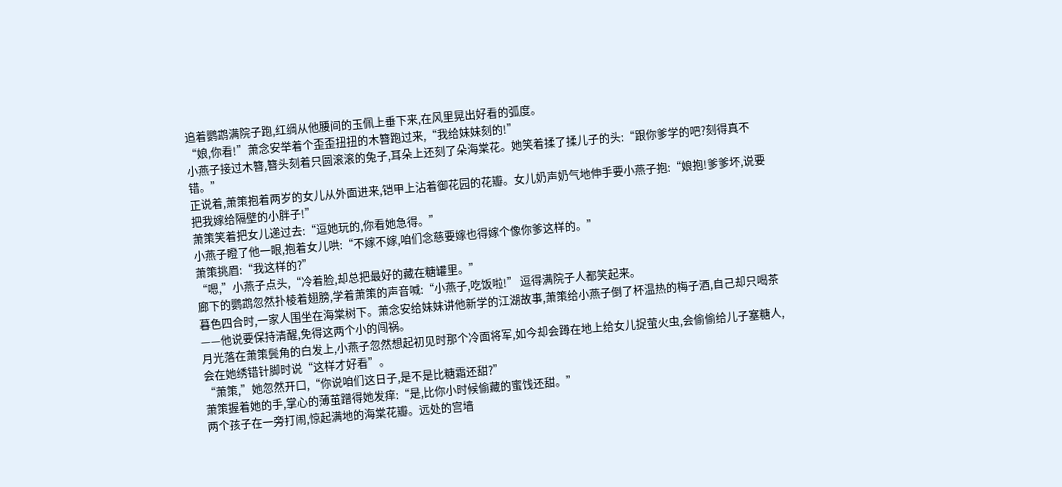追着鹦鹉满院子跑,红绸从他腰间的玉佩上垂下来,在风里晃出好看的弧度。
“娘,你看!”萧念安举着个歪歪扭扭的木簪跑过来,“我给妹妹刻的!”
小燕子接过木簪,簪头刻着只圆滚滚的兔子,耳朵上还刻了朵海棠花。她笑着揉了揉儿子的头:“跟你爹学的吧?刻得真不错。”
正说着,萧策抱着两岁的女儿从外面进来,铠甲上沾着御花园的花瓣。女儿奶声奶气地伸手要小燕子抱:“娘抱!爹爹坏,说要把我嫁给隔壁的小胖子!”
萧策笑着把女儿递过去:“逗她玩的,你看她急得。”
小燕子瞪了他一眼,抱着女儿哄:“不嫁不嫁,咱们念慈要嫁也得嫁个像你爹这样的。”
萧策挑眉:“我这样的?”
“嗯,”小燕子点头,“冷着脸,却总把最好的藏在糖罐里。”
廊下的鹦鹉忽然扑棱着翅膀,学着萧策的声音喊:“小燕子,吃饭啦!” 逗得满院子人都笑起来。
暮色四合时,一家人围坐在海棠树下。萧念安给妹妹讲他新学的江湖故事,萧策给小燕子倒了杯温热的梅子酒,自己却只喝茶——他说要保持清醒,免得这两个小的闯祸。
月光落在萧策鬓角的白发上,小燕子忽然想起初见时那个冷面将军,如今却会蹲在地上给女儿捉萤火虫,会偷偷给儿子塞糖人,会在她绣错针脚时说“这样才好看”。
“萧策,”她忽然开口,“你说咱们这日子,是不是比糖霜还甜?”
萧策握着她的手,掌心的薄茧蹭得她发痒:“是,比你小时候偷藏的蜜饯还甜。”
两个孩子在一旁打闹,惊起满地的海棠花瓣。远处的宫墙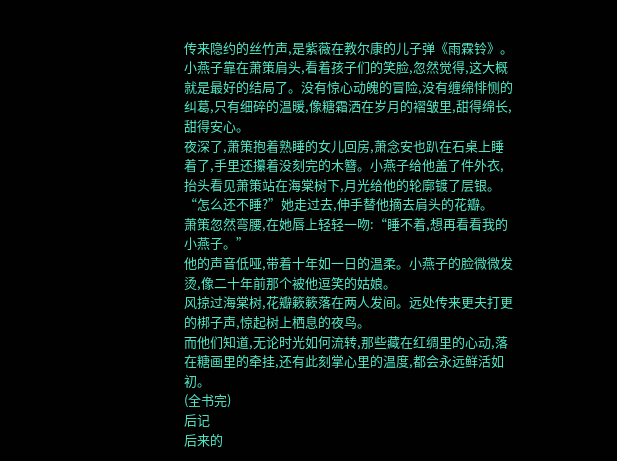传来隐约的丝竹声,是紫薇在教尔康的儿子弹《雨霖铃》。
小燕子靠在萧策肩头,看着孩子们的笑脸,忽然觉得,这大概就是最好的结局了。没有惊心动魄的冒险,没有缠绵悱恻的纠葛,只有细碎的温暖,像糖霜洒在岁月的褶皱里,甜得绵长,甜得安心。
夜深了,萧策抱着熟睡的女儿回房,萧念安也趴在石桌上睡着了,手里还攥着没刻完的木簪。小燕子给他盖了件外衣,抬头看见萧策站在海棠树下,月光给他的轮廓镀了层银。
“怎么还不睡?”她走过去,伸手替他摘去肩头的花瓣。
萧策忽然弯腰,在她唇上轻轻一吻:“睡不着,想再看看我的小燕子。”
他的声音低哑,带着十年如一日的温柔。小燕子的脸微微发烫,像二十年前那个被他逗笑的姑娘。
风掠过海棠树,花瓣簌簌落在两人发间。远处传来更夫打更的梆子声,惊起树上栖息的夜鸟。
而他们知道,无论时光如何流转,那些藏在红绸里的心动,落在糖画里的牵挂,还有此刻掌心里的温度,都会永远鲜活如初。
(全书完)
后记
后来的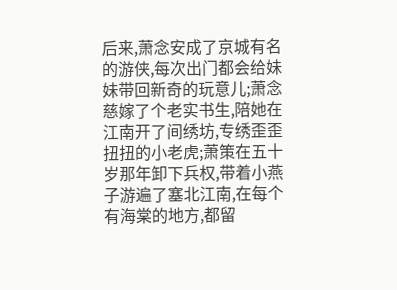后来,萧念安成了京城有名的游侠,每次出门都会给妹妹带回新奇的玩意儿;萧念慈嫁了个老实书生,陪她在江南开了间绣坊,专绣歪歪扭扭的小老虎;萧策在五十岁那年卸下兵权,带着小燕子游遍了塞北江南,在每个有海棠的地方,都留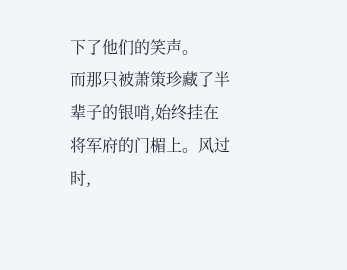下了他们的笑声。
而那只被萧策珍藏了半辈子的银哨,始终挂在将军府的门楣上。风过时,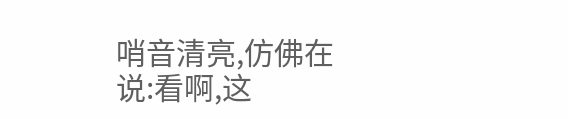哨音清亮,仿佛在说:看啊,这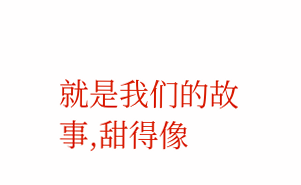就是我们的故事,甜得像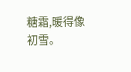糖霜,暖得像初雪。